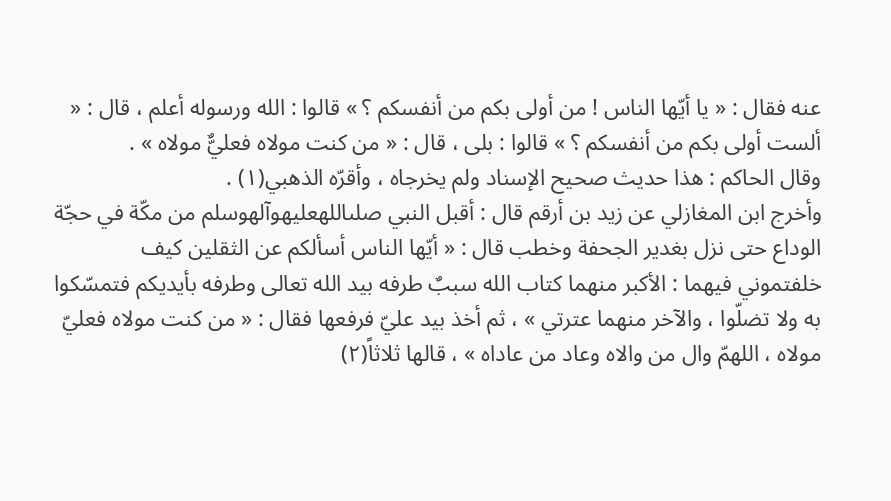عنه فقال : « يا أيّها الناس ! من أولى بكم من أنفسكم ؟ » قالوا : الله ورسوله أعلم ، قال : « ألست أولى بكم من أنفسكم ؟ » قالوا : بلى ، قال : « من كنت مولاه فعليٌّ مولاه » .
وقال الحاكم : هذا حديث صحيح الإسناد ولم يخرجاه ، وأقرّه الذهبي(١) .
وأخرج ابن المغازلي عن زيد بن أرقم قال : أقبل النبي صلىاللهعليهوآلهوسلم من مكّة في حجّة الوداع حتى نزل بغدير الجحفة وخطب قال : « أيّها الناس أسألكم عن الثقلين كيف خلفتموني فيهما : الأكبر منهما كتاب الله سببٌ طرفه بيد الله تعالى وطرفه بأيديكم فتمسّكوا به ولا تضلّوا ، والآخر منهما عترتي » ، ثم أخذ بيد عليّ فرفعها فقال : « من كنت مولاه فعليّ مولاه ، اللهمّ وال من والاه وعاد من عاداه » ، قالها ثلاثاً(٢)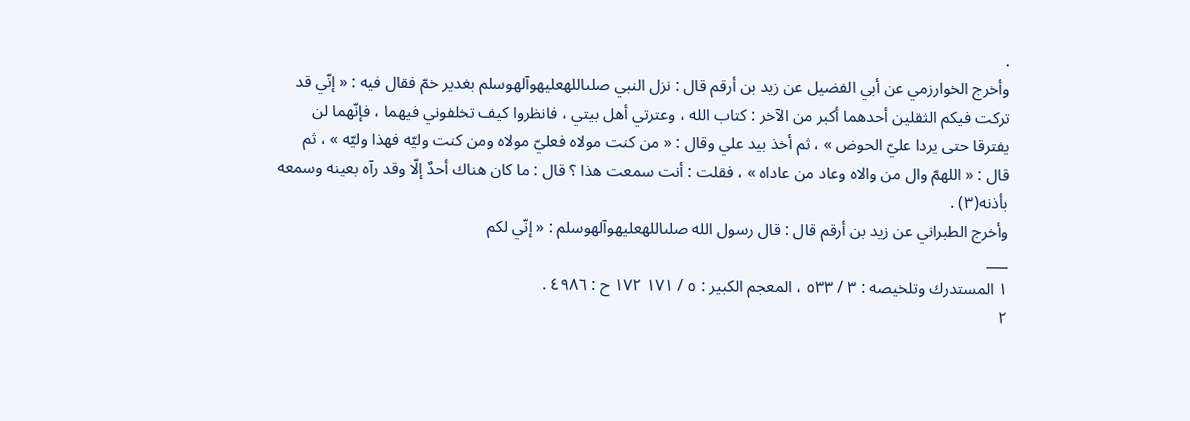.
وأخرج الخوارزمي عن أبي الفضيل عن زيد بن أرقم قال : نزل النبي صلىاللهعليهوآلهوسلم بغدير خمّ فقال فيه : « إنّي قد تركت فيكم الثقلين أحدهما أكبر من الآخر : كتاب الله ، وعترتي أهل بيتي ، فانظروا كيف تخلفوني فيهما ، فإنّهما لن يفترقا حتى يردا عليّ الحوض » ، ثم أخذ بيد علي وقال : « من كنت مولاه فعليّ مولاه ومن كنت وليّه فهذا وليّه » ، ثم قال : « اللهمّ وال من والاه وعاد من عاداه » ، فقلت : أنت سمعت هذا ؟ قال : ما كان هناك أحدٌ إلّا وقد رآه بعينه وسمعه بأذنه(٣) .
وأخرج الطبراني عن زيد بن أرقم قال : قال رسول الله صلىاللهعليهوآلهوسلم : « إنّي لكم
___
١ المستدرك وتلخيصه : ٣ / ٥٣٣ ، المعجم الكبير : ٥ / ١٧١ ١٧٢ ح : ٤٩٨٦ .
٢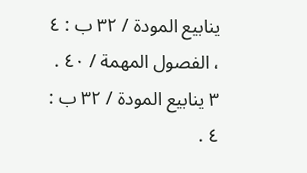ينابيع المودة / ٣٢ ب : ٤ ، الفصول المهمة / ٤٠ .
٣ ينابيع المودة / ٣٢ ب : ٤ .